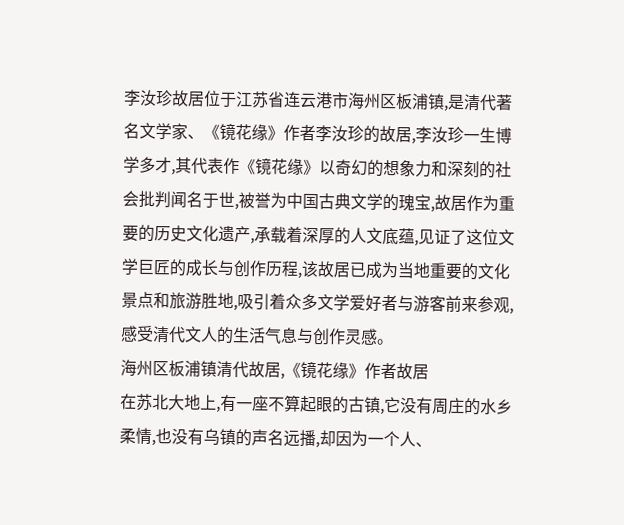李汝珍故居位于江苏省连云港市海州区板浦镇,是清代著名文学家、《镜花缘》作者李汝珍的故居,李汝珍一生博学多才,其代表作《镜花缘》以奇幻的想象力和深刻的社会批判闻名于世,被誉为中国古典文学的瑰宝,故居作为重要的历史文化遗产,承载着深厚的人文底蕴,见证了这位文学巨匠的成长与创作历程,该故居已成为当地重要的文化景点和旅游胜地,吸引着众多文学爱好者与游客前来参观,感受清代文人的生活气息与创作灵感。
海州区板浦镇清代故居,《镜花缘》作者故居
在苏北大地上,有一座不算起眼的古镇,它没有周庄的水乡柔情,也没有乌镇的声名远播,却因为一个人、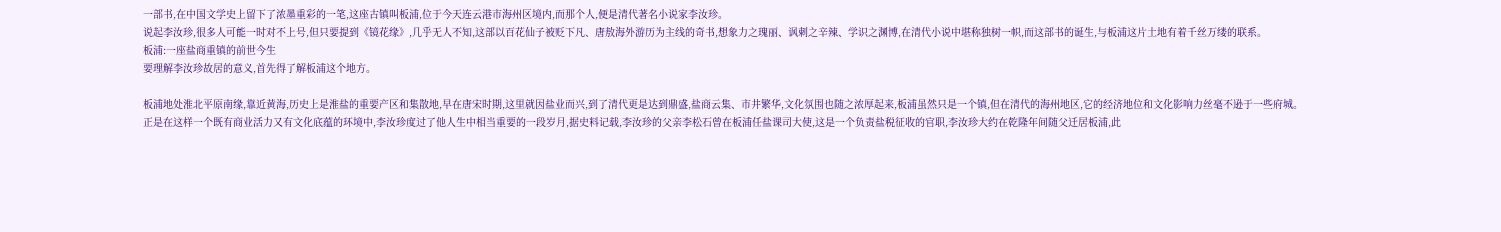一部书,在中国文学史上留下了浓墨重彩的一笔,这座古镇叫板浦,位于今天连云港市海州区境内,而那个人,便是清代著名小说家李汝珍。
说起李汝珍,很多人可能一时对不上号,但只要提到《镜花缘》,几乎无人不知,这部以百花仙子被贬下凡、唐敖海外游历为主线的奇书,想象力之瑰丽、讽刺之辛辣、学识之渊博,在清代小说中堪称独树一帜,而这部书的诞生,与板浦这片土地有着千丝万缕的联系。
板浦:一座盐商重镇的前世今生
要理解李汝珍故居的意义,首先得了解板浦这个地方。

板浦地处淮北平原南缘,靠近黄海,历史上是淮盐的重要产区和集散地,早在唐宋时期,这里就因盐业而兴,到了清代更是达到鼎盛,盐商云集、市井繁华,文化氛围也随之浓厚起来,板浦虽然只是一个镇,但在清代的海州地区,它的经济地位和文化影响力丝毫不逊于一些府城。
正是在这样一个既有商业活力又有文化底蕴的环境中,李汝珍度过了他人生中相当重要的一段岁月,据史料记载,李汝珍的父亲李松石曾在板浦任盐课司大使,这是一个负责盐税征收的官职,李汝珍大约在乾隆年间随父迁居板浦,此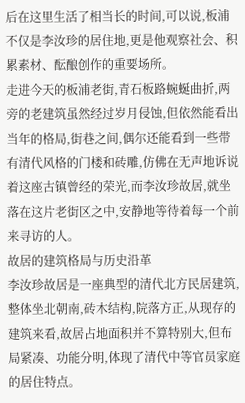后在这里生活了相当长的时间,可以说,板浦不仅是李汝珍的居住地,更是他观察社会、积累素材、酝酿创作的重要场所。
走进今天的板浦老街,青石板路蜿蜒曲折,两旁的老建筑虽然经过岁月侵蚀,但依然能看出当年的格局,街巷之间,偶尔还能看到一些带有清代风格的门楼和砖雕,仿佛在无声地诉说着这座古镇曾经的荣光,而李汝珍故居,就坐落在这片老街区之中,安静地等待着每一个前来寻访的人。
故居的建筑格局与历史沿革
李汝珍故居是一座典型的清代北方民居建筑,整体坐北朝南,砖木结构,院落方正,从现存的建筑来看,故居占地面积并不算特别大,但布局紧凑、功能分明,体现了清代中等官员家庭的居住特点。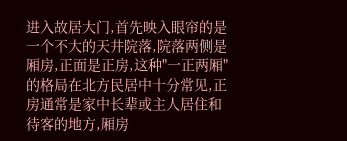进入故居大门,首先映入眼帘的是一个不大的天井院落,院落两侧是厢房,正面是正房,这种"一正两厢"的格局在北方民居中十分常见,正房通常是家中长辈或主人居住和待客的地方,厢房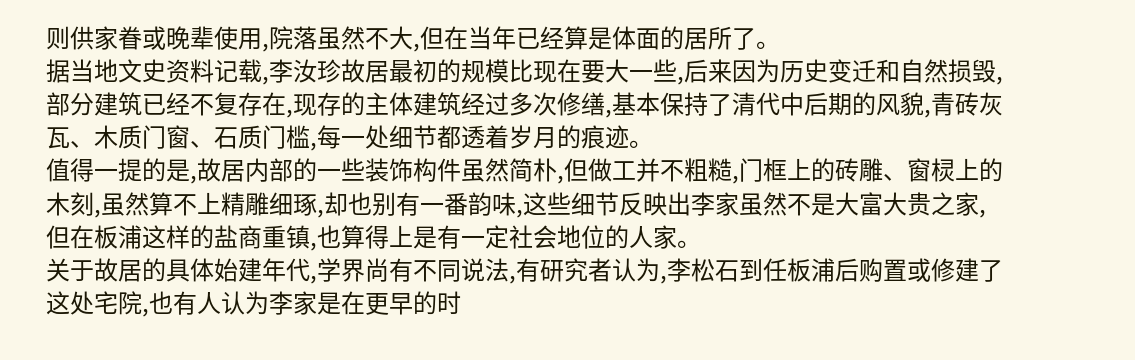则供家眷或晚辈使用,院落虽然不大,但在当年已经算是体面的居所了。
据当地文史资料记载,李汝珍故居最初的规模比现在要大一些,后来因为历史变迁和自然损毁,部分建筑已经不复存在,现存的主体建筑经过多次修缮,基本保持了清代中后期的风貌,青砖灰瓦、木质门窗、石质门槛,每一处细节都透着岁月的痕迹。
值得一提的是,故居内部的一些装饰构件虽然简朴,但做工并不粗糙,门框上的砖雕、窗棂上的木刻,虽然算不上精雕细琢,却也别有一番韵味,这些细节反映出李家虽然不是大富大贵之家,但在板浦这样的盐商重镇,也算得上是有一定社会地位的人家。
关于故居的具体始建年代,学界尚有不同说法,有研究者认为,李松石到任板浦后购置或修建了这处宅院,也有人认为李家是在更早的时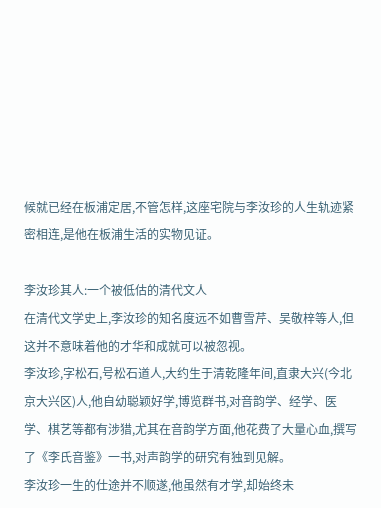候就已经在板浦定居,不管怎样,这座宅院与李汝珍的人生轨迹紧密相连,是他在板浦生活的实物见证。

李汝珍其人:一个被低估的清代文人
在清代文学史上,李汝珍的知名度远不如曹雪芹、吴敬梓等人,但这并不意味着他的才华和成就可以被忽视。
李汝珍,字松石,号松石道人,大约生于清乾隆年间,直隶大兴(今北京大兴区)人,他自幼聪颖好学,博览群书,对音韵学、经学、医学、棋艺等都有涉猎,尤其在音韵学方面,他花费了大量心血,撰写了《李氏音鉴》一书,对声韵学的研究有独到见解。
李汝珍一生的仕途并不顺遂,他虽然有才学,却始终未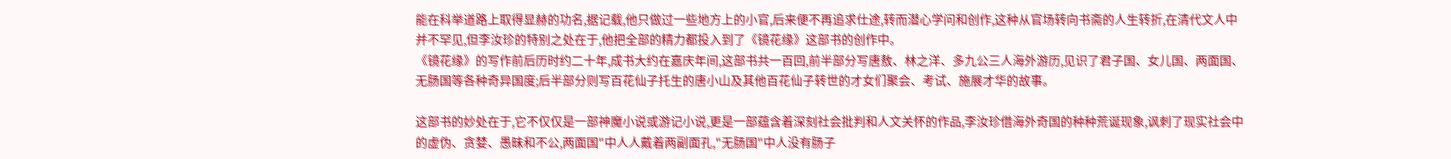能在科举道路上取得显赫的功名,据记载,他只做过一些地方上的小官,后来便不再追求仕途,转而潜心学问和创作,这种从官场转向书斋的人生转折,在清代文人中并不罕见,但李汝珍的特别之处在于,他把全部的精力都投入到了《镜花缘》这部书的创作中。
《镜花缘》的写作前后历时约二十年,成书大约在嘉庆年间,这部书共一百回,前半部分写唐敖、林之洋、多九公三人海外游历,见识了君子国、女儿国、两面国、无肠国等各种奇异国度;后半部分则写百花仙子托生的唐小山及其他百花仙子转世的才女们聚会、考试、施展才华的故事。

这部书的妙处在于,它不仅仅是一部神魔小说或游记小说,更是一部蕴含着深刻社会批判和人文关怀的作品,李汝珍借海外奇国的种种荒诞现象,讽刺了现实社会中的虚伪、贪婪、愚昧和不公,两面国"中人人戴着两副面孔,"无肠国"中人没有肠子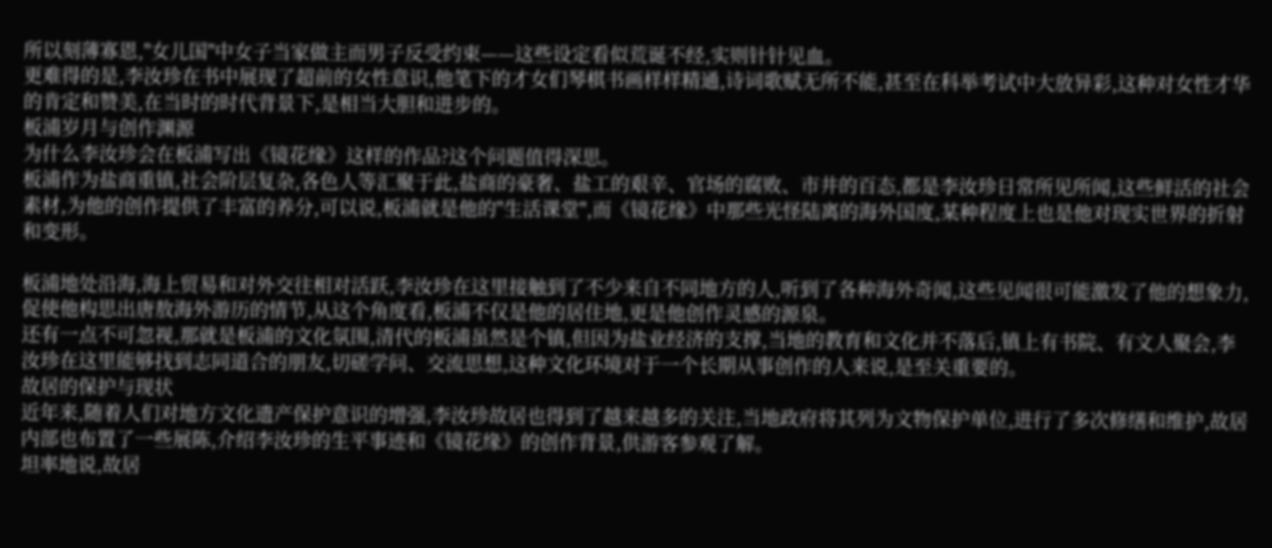所以刻薄寡恩,"女儿国"中女子当家做主而男子反受约束——这些设定看似荒诞不经,实则针针见血。
更难得的是,李汝珍在书中展现了超前的女性意识,他笔下的才女们琴棋书画样样精通,诗词歌赋无所不能,甚至在科举考试中大放异彩,这种对女性才华的肯定和赞美,在当时的时代背景下,是相当大胆和进步的。
板浦岁月与创作渊源
为什么李汝珍会在板浦写出《镜花缘》这样的作品?这个问题值得深思。
板浦作为盐商重镇,社会阶层复杂,各色人等汇聚于此,盐商的豪奢、盐工的艰辛、官场的腐败、市井的百态,都是李汝珍日常所见所闻,这些鲜活的社会素材,为他的创作提供了丰富的养分,可以说,板浦就是他的"生活课堂",而《镜花缘》中那些光怪陆离的海外国度,某种程度上也是他对现实世界的折射和变形。

板浦地处沿海,海上贸易和对外交往相对活跃,李汝珍在这里接触到了不少来自不同地方的人,听到了各种海外奇闻,这些见闻很可能激发了他的想象力,促使他构思出唐敖海外游历的情节,从这个角度看,板浦不仅是他的居住地,更是他创作灵感的源泉。
还有一点不可忽视,那就是板浦的文化氛围,清代的板浦虽然是个镇,但因为盐业经济的支撑,当地的教育和文化并不落后,镇上有书院、有文人聚会,李汝珍在这里能够找到志同道合的朋友,切磋学问、交流思想,这种文化环境对于一个长期从事创作的人来说,是至关重要的。
故居的保护与现状
近年来,随着人们对地方文化遗产保护意识的增强,李汝珍故居也得到了越来越多的关注,当地政府将其列为文物保护单位,进行了多次修缮和维护,故居内部也布置了一些展陈,介绍李汝珍的生平事迹和《镜花缘》的创作背景,供游客参观了解。
坦率地说,故居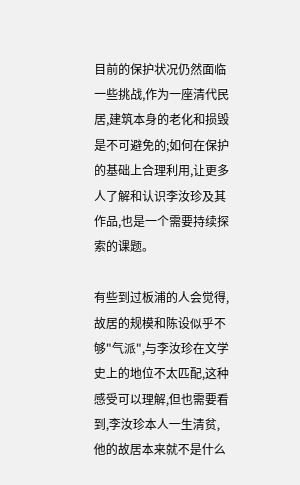目前的保护状况仍然面临一些挑战,作为一座清代民居,建筑本身的老化和损毁是不可避免的;如何在保护的基础上合理利用,让更多人了解和认识李汝珍及其作品,也是一个需要持续探索的课题。

有些到过板浦的人会觉得,故居的规模和陈设似乎不够"气派",与李汝珍在文学史上的地位不太匹配,这种感受可以理解,但也需要看到,李汝珍本人一生清贫,他的故居本来就不是什么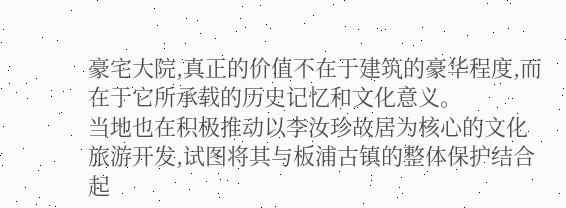豪宅大院,真正的价值不在于建筑的豪华程度,而在于它所承载的历史记忆和文化意义。
当地也在积极推动以李汝珍故居为核心的文化旅游开发,试图将其与板浦古镇的整体保护结合起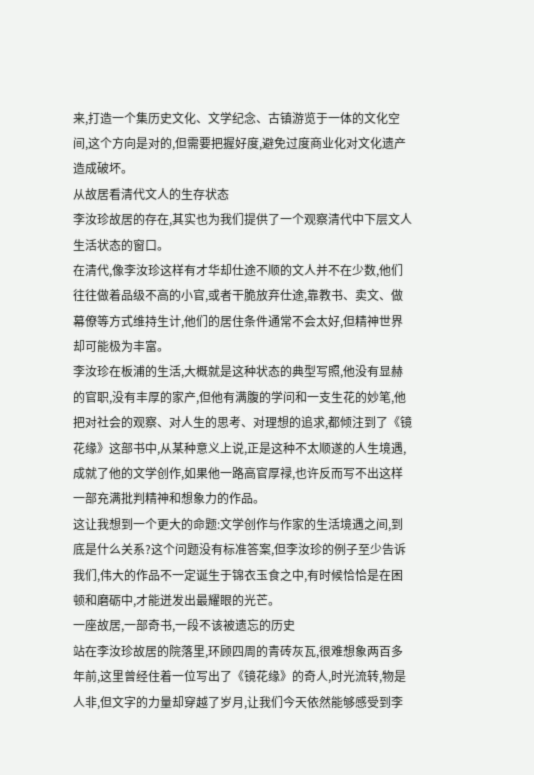来,打造一个集历史文化、文学纪念、古镇游览于一体的文化空间,这个方向是对的,但需要把握好度,避免过度商业化对文化遗产造成破坏。
从故居看清代文人的生存状态
李汝珍故居的存在,其实也为我们提供了一个观察清代中下层文人生活状态的窗口。
在清代,像李汝珍这样有才华却仕途不顺的文人并不在少数,他们往往做着品级不高的小官,或者干脆放弃仕途,靠教书、卖文、做幕僚等方式维持生计,他们的居住条件通常不会太好,但精神世界却可能极为丰富。
李汝珍在板浦的生活,大概就是这种状态的典型写照,他没有显赫的官职,没有丰厚的家产,但他有满腹的学问和一支生花的妙笔,他把对社会的观察、对人生的思考、对理想的追求,都倾注到了《镜花缘》这部书中,从某种意义上说,正是这种不太顺遂的人生境遇,成就了他的文学创作,如果他一路高官厚禄,也许反而写不出这样一部充满批判精神和想象力的作品。
这让我想到一个更大的命题:文学创作与作家的生活境遇之间,到底是什么关系?这个问题没有标准答案,但李汝珍的例子至少告诉我们,伟大的作品不一定诞生于锦衣玉食之中,有时候恰恰是在困顿和磨砺中,才能迸发出最耀眼的光芒。
一座故居,一部奇书,一段不该被遗忘的历史
站在李汝珍故居的院落里,环顾四周的青砖灰瓦,很难想象两百多年前,这里曾经住着一位写出了《镜花缘》的奇人,时光流转,物是人非,但文字的力量却穿越了岁月,让我们今天依然能够感受到李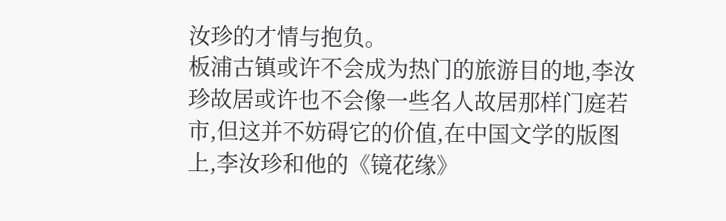汝珍的才情与抱负。
板浦古镇或许不会成为热门的旅游目的地,李汝珍故居或许也不会像一些名人故居那样门庭若市,但这并不妨碍它的价值,在中国文学的版图上,李汝珍和他的《镜花缘》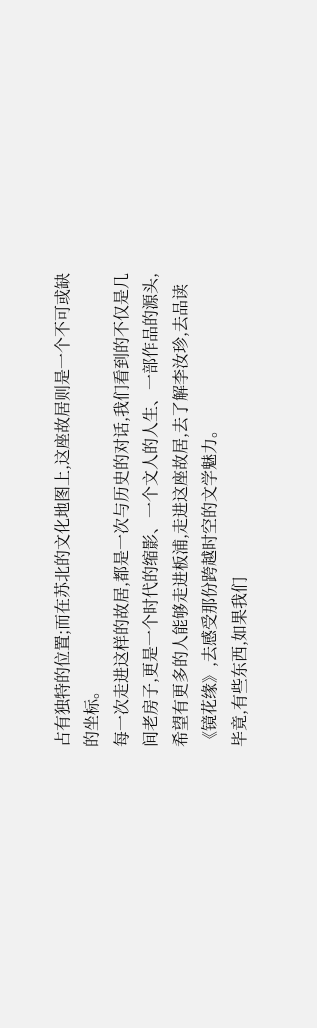占有独特的位置;而在苏北的文化地图上,这座故居则是一个不可或缺的坐标。
每一次走进这样的故居,都是一次与历史的对话,我们看到的不仅是几间老房子,更是一个时代的缩影、一个文人的人生、一部作品的源头,希望有更多的人能够走进板浦,走进这座故居,去了解李汝珍,去品读《镜花缘》,去感受那份跨越时空的文学魅力。
毕竟,有些东西,如果我们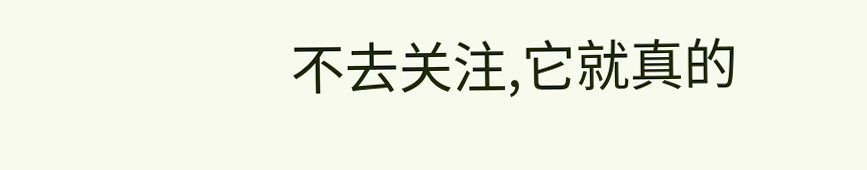不去关注,它就真的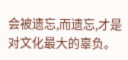会被遗忘,而遗忘,才是对文化最大的辜负。